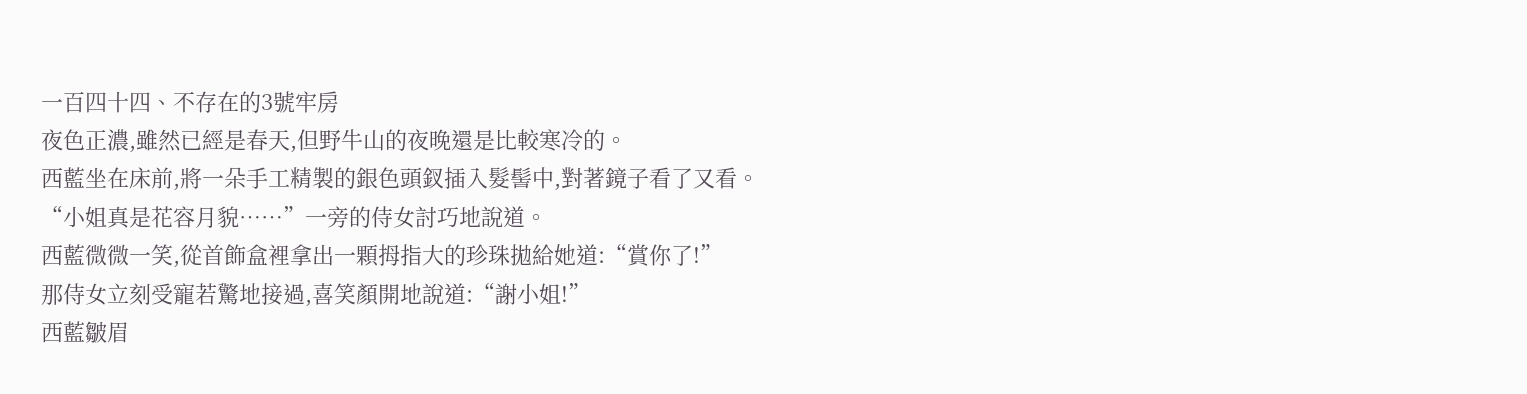一百四十四、不存在的3號牢房
夜色正濃,雖然已經是春天,但野牛山的夜晚還是比較寒冷的。
西藍坐在床前,將一朵手工精製的銀色頭釵插入髮髻中,對著鏡子看了又看。
“小姐真是花容月貌……”一旁的侍女討巧地說道。
西藍微微一笑,從首飾盒裡拿出一顆拇指大的珍珠拋給她道:“賞你了!”
那侍女立刻受寵若驚地接過,喜笑顏開地說道:“謝小姐!”
西藍皺眉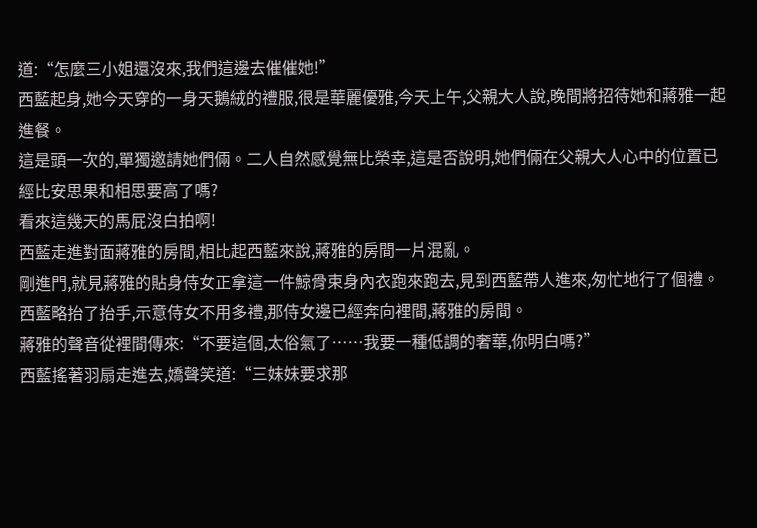道:“怎麼三小姐還沒來,我們這邊去催催她!”
西藍起身,她今天穿的一身天鵝絨的禮服,很是華麗優雅,今天上午,父親大人說,晚間將招待她和蔣雅一起進餐。
這是頭一次的,單獨邀請她們倆。二人自然感覺無比榮幸,這是否說明,她們倆在父親大人心中的位置已經比安思果和相思要高了嗎?
看來這幾天的馬屁沒白拍啊!
西藍走進對面蔣雅的房間,相比起西藍來說,蔣雅的房間一片混亂。
剛進門,就見蔣雅的貼身侍女正拿這一件鯨骨束身內衣跑來跑去,見到西藍帶人進來,匆忙地行了個禮。
西藍略抬了抬手,示意侍女不用多禮,那侍女邊已經奔向裡間,蔣雅的房間。
蔣雅的聲音從裡間傳來:“不要這個,太俗氣了……我要一種低調的奢華,你明白嗎?”
西藍搖著羽扇走進去,嬌聲笑道:“三妹妹要求那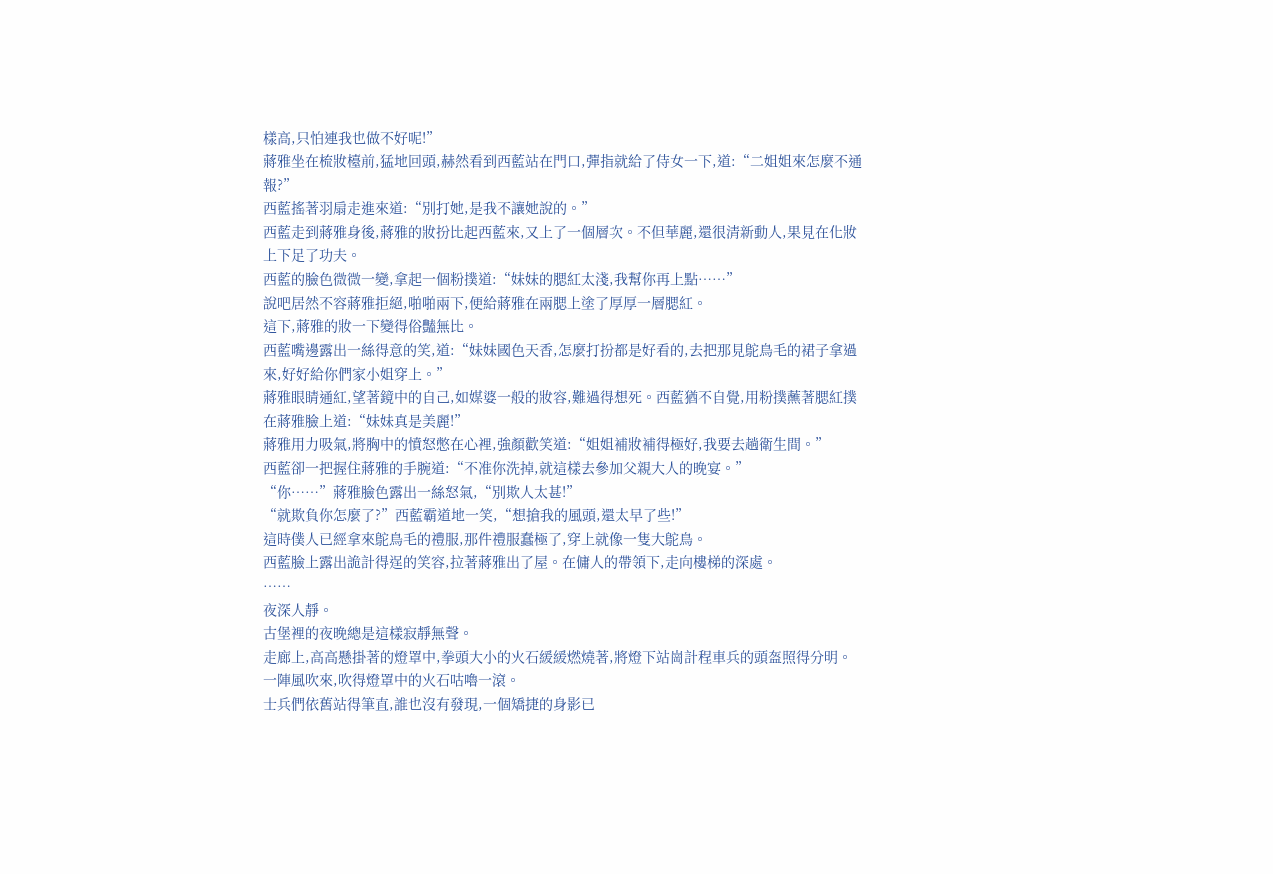樣高,只怕連我也做不好呢!”
蔣雅坐在梳妝檯前,猛地回頭,赫然看到西藍站在門口,彈指就給了侍女一下,道:“二姐姐來怎麼不通報?”
西藍搖著羽扇走進來道:“別打她,是我不讓她說的。”
西藍走到蔣雅身後,蔣雅的妝扮比起西藍來,又上了一個層次。不但華麗,還很清新動人,果見在化妝上下足了功夫。
西藍的臉色微微一變,拿起一個粉撲道:“妹妹的腮紅太淺,我幫你再上點……”
說吧居然不容蔣雅拒絕,啪啪兩下,便給蔣雅在兩腮上塗了厚厚一層腮紅。
這下,蔣雅的妝一下變得俗豔無比。
西藍嘴邊露出一絲得意的笑,道:“妹妹國色天香,怎麼打扮都是好看的,去把那見鴕鳥毛的裙子拿過來,好好給你們家小姐穿上。”
蔣雅眼睛通紅,望著鏡中的自己,如媒婆一般的妝容,難過得想死。西藍猶不自覺,用粉撲蘸著腮紅撲在蔣雅臉上道:“妹妹真是美麗!”
蔣雅用力吸氣,將胸中的憤怒憋在心裡,強顏歡笑道:“姐姐補妝補得極好,我要去趟衛生間。”
西藍卻一把握住蔣雅的手腕道:“不准你洗掉,就這樣去參加父親大人的晚宴。”
“你……”蔣雅臉色露出一絲怒氣,“別欺人太甚!”
“就欺負你怎麼了?”西藍霸道地一笑,“想搶我的風頭,還太早了些!”
這時僕人已經拿來鴕鳥毛的禮服,那件禮服蠢極了,穿上就像一隻大鴕鳥。
西藍臉上露出詭計得逞的笑容,拉著蔣雅出了屋。在傭人的帶領下,走向樓梯的深處。
……
夜深人靜。
古堡裡的夜晚總是這樣寂靜無聲。
走廊上,高高懸掛著的燈罩中,拳頭大小的火石緩緩燃燒著,將燈下站崗計程車兵的頭盔照得分明。
一陣風吹來,吹得燈罩中的火石咕嚕一滾。
士兵們依舊站得筆直,誰也沒有發現,一個矯捷的身影已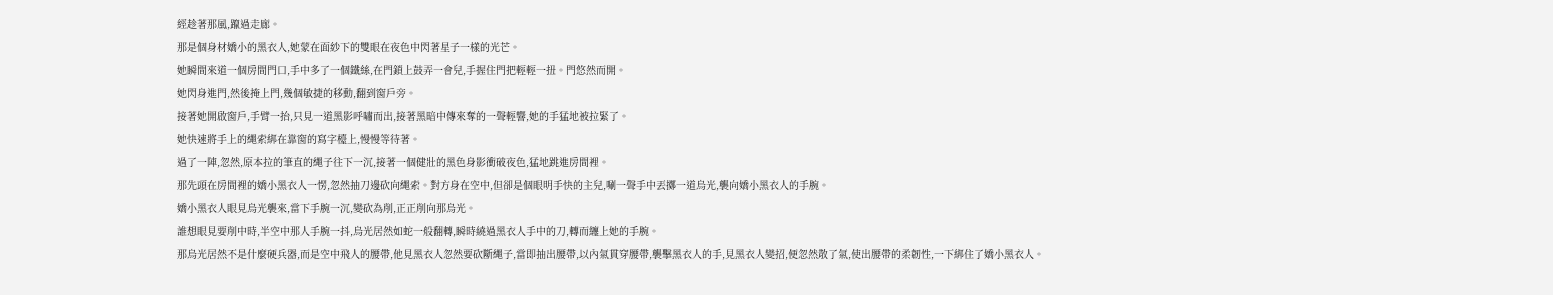經趁著那風,躥過走廊。
那是個身材嬌小的黑衣人,她蒙在面紗下的雙眼在夜色中閃著星子一樣的光芒。
她瞬間來道一個房間門口,手中多了一個鐵絲,在門鎖上鼓弄一會兒,手握住門把輕輕一扭。門悠然而開。
她閃身進門,然後掩上門,幾個敏捷的移動,翻到窗戶旁。
接著她開啟窗戶,手臂一抬,只見一道黑影呼嘯而出,接著黑暗中傳來奪的一聲輕響,她的手猛地被拉緊了。
她快速將手上的繩索綁在靠窗的寫字檯上,慢慢等待著。
過了一陣,忽然,原本拉的筆直的繩子往下一沉,接著一個健壯的黑色身影衝破夜色,猛地跳進房間裡。
那先頭在房間裡的嬌小黑衣人一愣,忽然抽刀邊砍向繩索。對方身在空中,但卻是個眼明手快的主兒,唰一聲手中丟擲一道烏光,襲向嬌小黑衣人的手腕。
嬌小黑衣人眼見烏光襲來,當下手腕一沉,變砍為削,正正削向那烏光。
誰想眼見要削中時,半空中那人手腕一抖,烏光居然如蛇一般翻轉,瞬時繞過黑衣人手中的刀,轉而纏上她的手腕。
那烏光居然不是什麼硬兵器,而是空中飛人的腰帶,他見黑衣人忽然要砍斷繩子,當即抽出腰帶,以內氣貫穿腰帶,襲擊黑衣人的手,見黑衣人變招,便忽然散了氣,使出腰帶的柔韌性,一下綁住了嬌小黑衣人。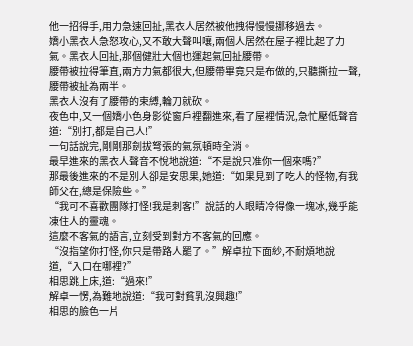他一招得手,用力急速回扯,黑衣人居然被他拽得慢慢挪移過去。
嬌小黑衣人急怒攻心,又不敢大聲叫嚷,兩個人居然在屋子裡比起了力氣。黑衣人回扯,那個健壯大個也運起氣回扯腰帶。
腰帶被拉得筆直,兩方力氣都很大,但腰帶畢竟只是布做的,只聽撕拉一聲,腰帶被扯為兩半。
黑衣人沒有了腰帶的束縛,輪刀就砍。
夜色中,又一個嬌小色身影從窗戶裡翻進來,看了屋裡情況,急忙壓低聲音道:“別打,都是自己人!”
一句話說完,剛剛那劍拔弩張的氣氛頓時全消。
最早進來的黑衣人聲音不悅地說道:“不是說只准你一個來嗎?”
那最後進來的不是別人卻是安思果,她道:“如果見到了吃人的怪物,有我師父在,總是保險些。”
“我可不喜歡團隊打怪!我是刺客!”說話的人眼睛冷得像一塊冰,幾乎能凍住人的靈魂。
這麼不客氣的語言,立刻受到對方不客氣的回應。
“沒指望你打怪,你只是帶路人罷了。”解卓拉下面紗,不耐煩地說道,“入口在哪裡?”
相思跳上床,道:“過來!”
解卓一愣,為難地說道:“我可對貧乳沒興趣!”
相思的臉色一片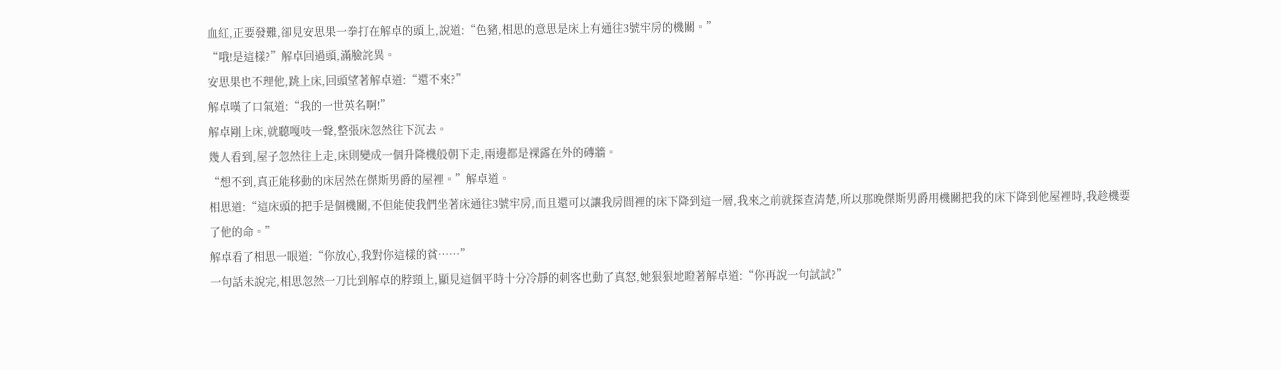血紅,正要發難,卻見安思果一拳打在解卓的頭上,說道:“色豬,相思的意思是床上有通往3號牢房的機關。”
“哦!是這樣?”解卓回過頭,滿臉詫異。
安思果也不理他,跳上床,回頭望著解卓道:“還不來?”
解卓嘆了口氣道:“我的一世英名啊!”
解卓剛上床,就聽嘎吱一聲,整張床忽然往下沉去。
幾人看到,屋子忽然往上走,床則變成一個升降機般朝下走,兩邊都是裸露在外的磚牆。
“想不到,真正能移動的床居然在傑斯男爵的屋裡。”解卓道。
相思道:“這床頭的把手是個機關,不但能使我們坐著床通往3號牢房,而且還可以讓我房間裡的床下降到這一層,我來之前就探查清楚,所以那晚傑斯男爵用機關把我的床下降到他屋裡時,我趁機要了他的命。”
解卓看了相思一眼道:“你放心,我對你這樣的貧……”
一句話未說完,相思忽然一刀比到解卓的脖頸上,顯見這個平時十分冷靜的刺客也動了真怒,她狠狠地瞪著解卓道:“你再說一句試試?”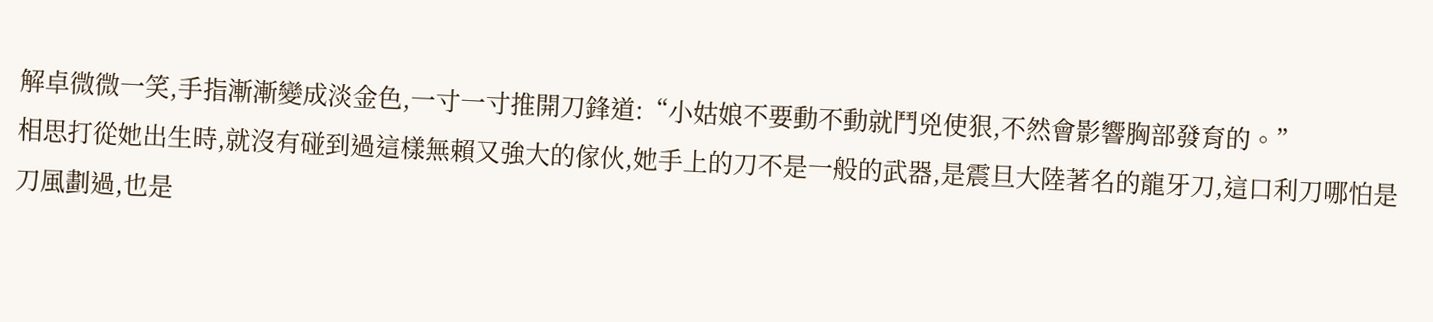解卓微微一笑,手指漸漸變成淡金色,一寸一寸推開刀鋒道:“小姑娘不要動不動就鬥兇使狠,不然會影響胸部發育的。”
相思打從她出生時,就沒有碰到過這樣無賴又強大的傢伙,她手上的刀不是一般的武器,是震旦大陸著名的龍牙刀,這口利刀哪怕是刀風劃過,也是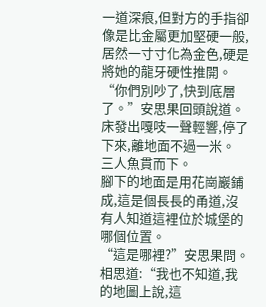一道深痕,但對方的手指卻像是比金屬更加堅硬一般,居然一寸寸化為金色,硬是將她的龍牙硬性推開。
“你們別吵了,快到底層了。”安思果回頭說道。
床發出嘎吱一聲輕響,停了下來,離地面不過一米。
三人魚貫而下。
腳下的地面是用花崗巖鋪成,這是個長長的甬道,沒有人知道這裡位於城堡的哪個位置。
“這是哪裡?”安思果問。
相思道:“我也不知道,我的地圖上說,這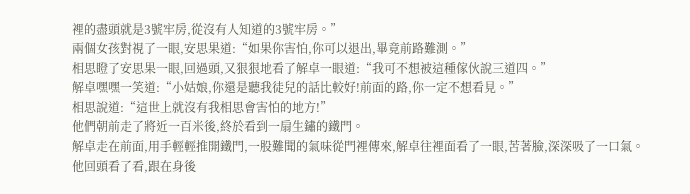裡的盡頭就是3號牢房,從沒有人知道的3號牢房。”
兩個女孩對視了一眼,安思果道:“如果你害怕,你可以退出,畢竟前路難測。”
相思瞪了安思果一眼,回過頭,又狠狠地看了解卓一眼道:“我可不想被這種傢伙說三道四。”
解卓嘿嘿一笑道:“小姑娘,你還是聽我徒兒的話比較好!前面的路,你一定不想看見。”
相思說道:“這世上就沒有我相思會害怕的地方!”
他們朝前走了將近一百米後,終於看到一扇生鏽的鐵門。
解卓走在前面,用手輕輕推開鐵門,一股難聞的氣味從門裡傳來,解卓往裡面看了一眼,苦著臉,深深吸了一口氣。
他回頭看了看,跟在身後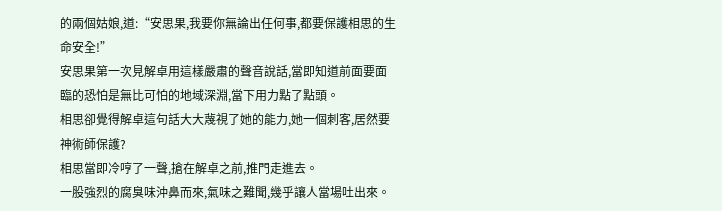的兩個姑娘,道:“安思果,我要你無論出任何事,都要保護相思的生命安全!”
安思果第一次見解卓用這樣嚴肅的聲音說話,當即知道前面要面臨的恐怕是無比可怕的地域深淵,當下用力點了點頭。
相思卻覺得解卓這句話大大蔑視了她的能力,她一個刺客,居然要神術師保護?
相思當即冷哼了一聲,搶在解卓之前,推門走進去。
一股強烈的腐臭味沖鼻而來,氣味之難聞,幾乎讓人當場吐出來。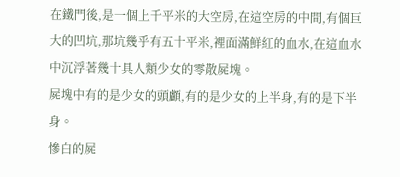在鐵門後,是一個上千平米的大空房,在這空房的中間,有個巨大的凹坑,那坑幾乎有五十平米,裡面滿鮮紅的血水,在這血水中沉浮著幾十具人類少女的零散屍塊。
屍塊中有的是少女的頭顱,有的是少女的上半身,有的是下半身。
慘白的屍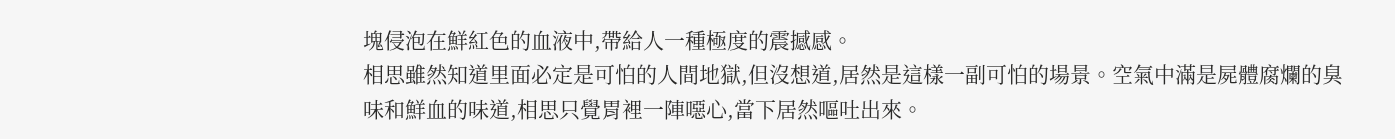塊侵泡在鮮紅色的血液中,帶給人一種極度的震撼感。
相思雖然知道里面必定是可怕的人間地獄,但沒想道,居然是這樣一副可怕的場景。空氣中滿是屍體腐爛的臭味和鮮血的味道,相思只覺胃裡一陣噁心,當下居然嘔吐出來。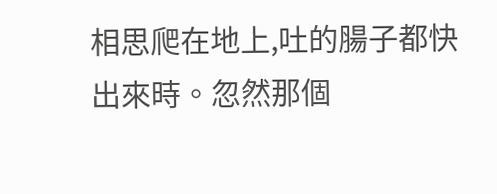相思爬在地上,吐的腸子都快出來時。忽然那個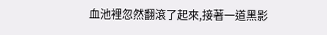血池裡忽然翻滾了起來,接著一道黑影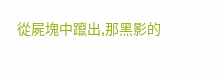從屍塊中躥出,那黑影的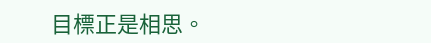目標正是相思。